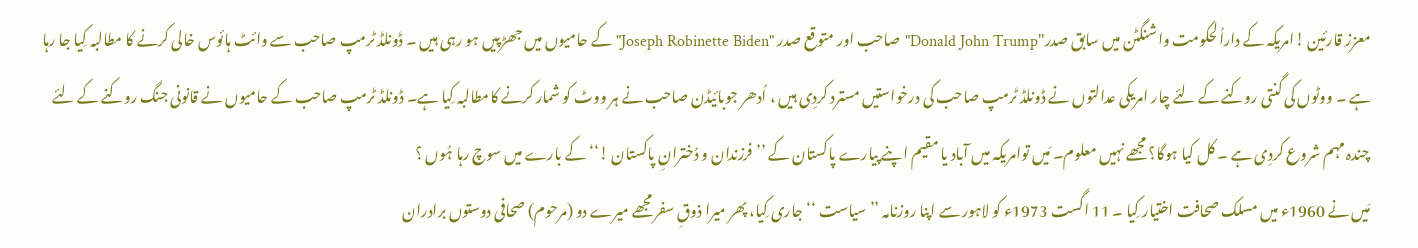معزز قارئین !امریکہ کے داراُلحکومت واشنگٹن میں سابق صدر"Donald John Trump"صاحب اور متوقع صدر "Joseph Robinette Biden"کے حامیوں میں جھڑپیں ہو رہی ہیں ۔ ڈونلڈ ٹرمپ صاحب سے وائٹ ہائوس خالی کرنے کا مطالبہ کِیا جا رہا ہے ۔ ووٹوں کی گنتی روکنے کے لئے چار امریکی عدالتوں نے ڈونلڈ ٹرمپ صاحب کی درخواستیں مسترد کردِی ہیں ، اُدھر جوبائیڈن صاحب نے ہر ووٹ کو شمار کرنے کامطالبہ کِیا ہے۔ ڈونلڈ ٹرمپ صاحب کے حامیوں نے قانونی جنگ روکنے کے لئے چندہ مہم شروع کردِی ہے ۔ کل کیا ہوگا؟ مجھے نہیں معلوم۔ مَیں توامریکہ میں آباد یا مقیم اپنے پیارے پاکستان کے ’’ فرزندان و دُخترانِ پاکستان !‘‘ کے بارے میں سوچ رہا ہُوں ؟
مَیں نے 1960ء میں مسلک صحافت اختیار کِیا ۔ 11 اگست 1973ء کو لاہور سے اپنا روزنامہ ’’سیاست ‘‘ جاری کِیا، پھر میرا ذوقِ سفر مجھے میرے دو (مرحوم) صحافی دوستوں برادران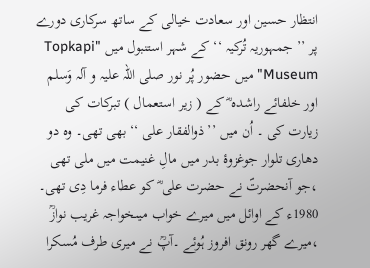انتظار حسین اور سعادت خیالی کے ساتھ سرکاری دورے پر ’’ جمہوریہ تُرکیہ ‘‘ کے شہر استنبول میں "Topkapi Museum" میں حضور پُر نور صلی اللہ علیہ و آلہ وَسلم اور خلفائے راشدہ ؓ کے ( زیر استعمال ) تبرکات کی زیارت کی ۔ اُن میں ’’ذوالفقار علی ‘‘ بھی تھی۔ وہ دو دھاری تلوار جوغزوۂ بدر میں مالِ غنیمت میں ملی تھی ،جو آنحضرتؐ نے حضرت علی ؓ کو عطاء فرما دِی تھی۔
1980ء کے اوائل میں میرے خواب میںخواجہ غریب نوازؒ ،میرے گھر رونق افروز ہُوئے ۔آپؒ نے میری طرف مُسکرا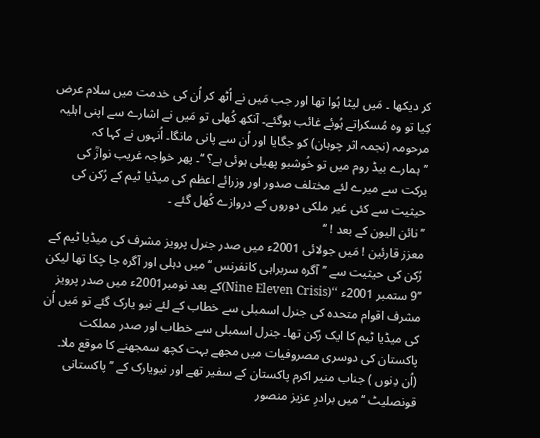کر دیکھا ۔ مَیں لیٹا ہُوا تھا اور جب مَیں نے اُٹھ کر اُن کی خدمت میں سلام عرض کِیا تو وہ مُسکراتے ہُوئے غائب ہوگئے۔ آنکھ کُھلی تو مَیں نے اشارے سے اپنی اہلیہ مرحومہ (نجمہ اثر چوہان) کو جگایا اور اُن سے پانی مانگا۔ اُنہوں نے کہا کہ ’’ہمارے بیڈ روم میں تو خُوشبو پھیلی ہوئی ہے؟ ‘‘۔ پھر خواجہ غریب نوازؒ کی برکت سے میرے لئے مختلف صدور اور وزرائے اعظم کی میڈیا ٹیم کے رُکن کی حیثیت سے کئی غیر ملکی دوروں کے دروازے کُھل گئے ۔
’’نائن الیون کے بعد ! ‘‘
معزز قارئین ! مَیں جولائی 2001ء میں صدر جنرل پرویز مشرف کی میڈیا ٹیم کے رُکن کی حیثیت سے ’’آگرہ سربراہی کانفرنس ‘‘ میں دہلی اور آگرہ جا چکا تھا لیکن ’’9 ستمبر 2001ء ‘‘(Nine Eleven Crisis)کے بعد نومبر2001ء میں صدر پرویز مشرف اقوام متحدہ کی جنرل اسمبلی سے خطاب کے لئے نیو یارک گئے تو مَیں اُن کی میڈیا ٹیم کا ایک رُکن تھا۔ جنرل اسمبلی سے خطاب اور صدر مملکت پاکستان کی دوسری مصروفیات میں مجھے بہت کچھ سمجھنے کا موقع ملا۔
(اُن دِنوں ) جناب منیر اکرم پاکستان کے سفیر تھے اور نیویارک کے ’’پاکستانی قونصلیٹ ‘‘ میں برادرِ عزیز منصور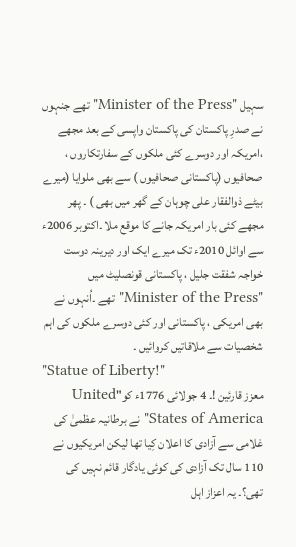سہیل "Minister of the Press" تھے جنہوں نے صدرِ پاکستان کی پاکستان واپسی کے بعد مجھے ،امریکہ اور دوسرے کئی ملکوں کے سفارتکاروں ، صحافیوں (پاکستانی صحافیوں ) سے بھی ملوایا (میرے بیٹے ذوالفقار علی چوہان کے گھر میں بھی ) ۔ پھر مجھے کئی بار امریکہ جانے کا موقع ملا ۔اکتوبر 2006ء سے اوائل 2010ء تک میرے ایک اور دیرینہ دوست خواجہ شفقت جلیل ، پاکستانی قونصلیٹ میں "Minister of the Press" تھے ۔اُنہوں نے بھی امریکی ، پاکستانی اور کئی دوسرے ملکوں کی اہم شخصیات سے ملاقاتیں کروائیں ۔
"Statue of Liberty!"
معزز قارئین !۔ 4 جولائی 1776ء کو"United States of America" نے برطانیہ عظمیٰ کی غلامی سے آزادی کا اعلان کِیا تھا لیکن امریکیوں نے 110 سال تک آزادی کی کوئی یادگار قائم نہیں کی تھی؟۔ یہ اعزاز اہل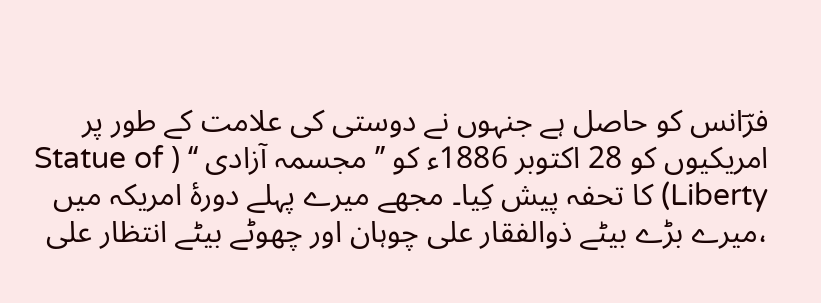فرؔانس کو حاصل ہے جنہوں نے دوستی کی علامت کے طور پر امریکیوں کو 28 اکتوبر 1886ء کو ’’ مجسمہ آزادی ‘‘ ( Statue of Liberty) کا تحفہ پیش کِیا۔ مجھے میرے پہلے دورۂ امریکہ میں ،میرے بڑے بیٹے ذوالفقار علی چوہان اور چھوٹے بیٹے انتظار علی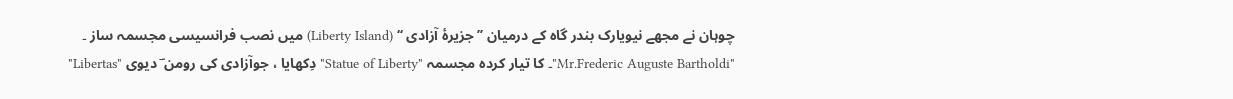چوہان نے مجھے نیویارک بندر گاہ کے درمیان ’’ جزیرۂ آزادی ‘‘ (Liberty Island) میں نصب فرانسیسی مجسمہ ساز ۔ "Mr.Frederic Auguste Bartholdi"۔ کا تیار کردہ مجسمہ "Statue of Liberty" دِکھایا ، جوآزادی کی رومن ؔ دیوی "Libertas"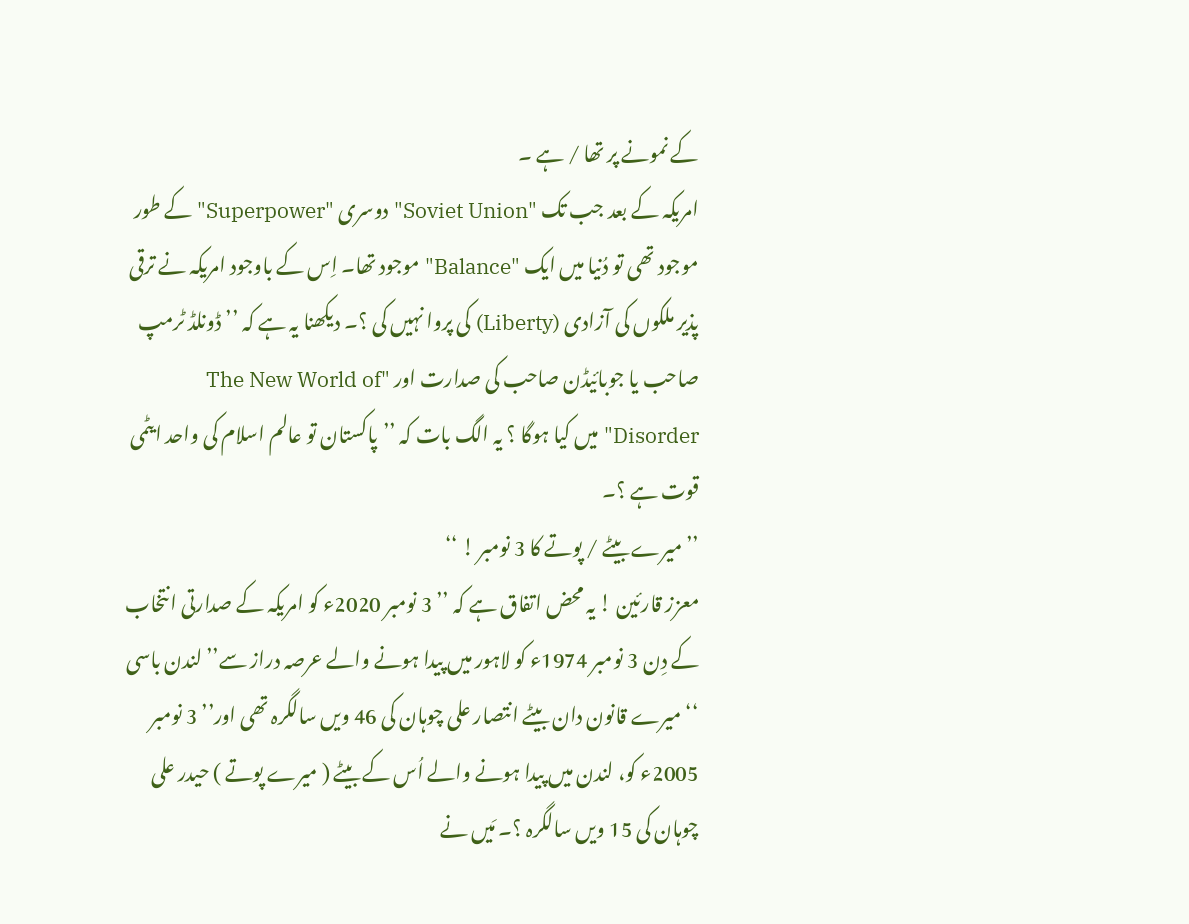کے نمونے پر تھا / ہے ۔
امریکہ کے بعد جب تک "Soviet Union" دوسری "Superpower" کے طور موجود تھی تو دُنیا میں ایک "Balance" موجود تھا۔ اِس کے باوجود امریکہ نے ترقی پذیر ملکوں کی آزادی (Liberty) کی پروا نہیں کی ؟۔ دیکھنا یہ ہے کہ ’’ ڈونلڈ ٹرمپ صاحب یا جوبائیڈن صاحب کی صدارت اور "The New World of Disorder" میں کیا ہوگا ؟ یہ الگ بات کہ ’’پاکستان تو عالم اسلام کی واحد ایٹمی قوت ہے ؟۔
’’ میرے بیٹے / پوتے کا 3 نومبر ! ‘‘
معزز قارئین ! یہ محض اتفاق ہے کہ ’’ 3 نومبر 2020ء کو امریکہ کے صدارتی انتخاب کے دِن 3 نومبر 1974ء کو لاہور میں پیدا ہونے والے عرصہ دراز سے’’ لندن باسی ‘‘ میرے قانون دان بیٹے انتصار علی چوہان کی 46 ویں سالگرہ تھی اور’’ 3 نومبر 2005ء کو، لندن میں پیدا ہونے والے اُس کے بیٹے ( میرے پوتے ) حیدر علی چوہان کی 15 ویں سالگرہ ؟۔ مَیں نے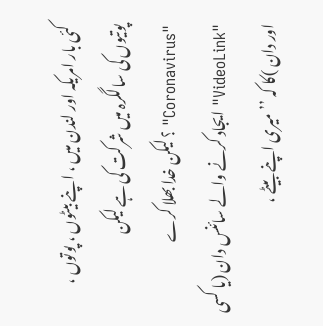کئی بار امریکہ اور لندن میں ، اپنے بیٹوں ، پوتوں ، پوتیوں کی سالگرہ میں شرکت کی ہے لیکن "Coronavirus" ؟ لیکن خدا بھلا کرے "VideoLink" ایجاد کرنے والے سائنس دان (یا کسی اور دان )کا کہ ’’ میری اپنے بیٹے ،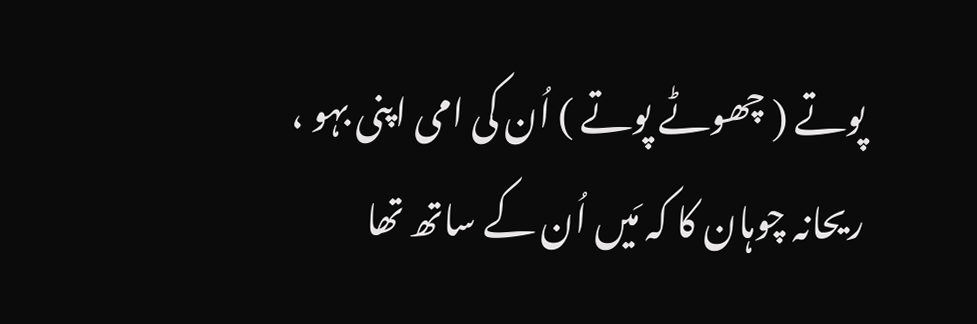پوتے ( چھوٹے پوتے ) اُن کی امی اپنی بہو ، ریحانہ چوہان کا کہ مَیں اُن کے ساتھ تھا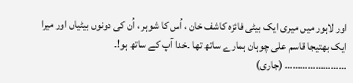اور لاہور میں میری ایک بیٹی فائزہ کاشف خان ، اُس کا شوہر ، اُن کی دونوں بیٹیاں اور میرا ایک بھتیجا قاسم علی چوہان ہمارے ساتھ تھا ۔خدا آپ کے ساتھ ہو!۔
…………………… (جاری)